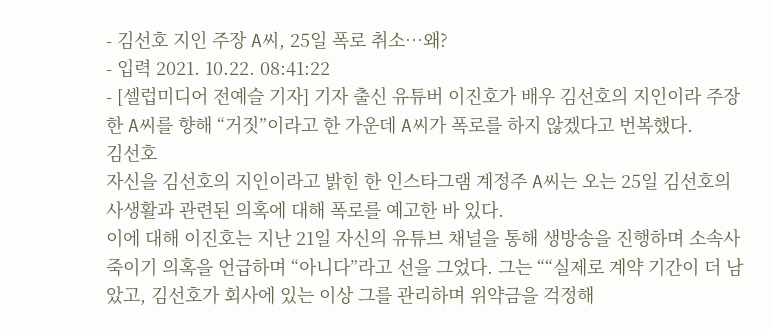- 김선호 지인 주장 A씨, 25일 폭로 취소…왜?
- 입력 2021. 10.22. 08:41:22
- [셀럽미디어 전예슬 기자] 기자 출신 유튜버 이진호가 배우 김선호의 지인이라 주장한 A씨를 향해 “거짓”이라고 한 가운데 A씨가 폭로를 하지 않겠다고 번복했다.
김선호
자신을 김선호의 지인이라고 밝힌 한 인스타그램 계정주 A씨는 오는 25일 김선호의 사생활과 관련된 의혹에 대해 폭로를 예고한 바 있다.
이에 대해 이진호는 지난 21일 자신의 유튜브 채널을 통해 생방송을 진행하며 소속사 죽이기 의혹을 언급하며 “아니다”라고 선을 그었다. 그는 ““실제로 계약 기간이 더 남았고, 김선호가 회사에 있는 이상 그를 관리하며 위약금을 걱정해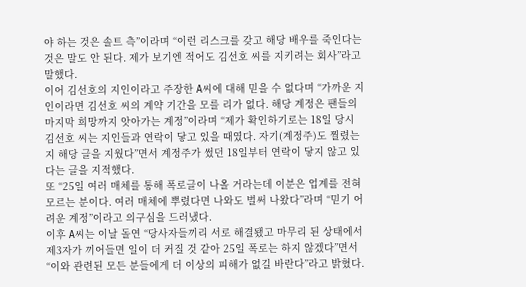야 하는 것은 솔트 측”이라며 “이런 리스크를 갖고 해당 배우를 죽인다는 것은 말도 안 된다. 제가 보기엔 적어도 김선호 씨를 지키려는 회사”라고 말했다.
이어 김선호의 지인이라고 주장한 A씨에 대해 믿을 수 없다며 “가까운 지인이라면 김선호 씨의 계약 기간을 모를 리가 없다. 해당 계정은 팬들의 마지막 희망까지 앗아가는 계정”이라며 “제가 확인하기로는 18일 당시 김선호 씨는 지인들과 연락이 닿고 있을 때였다. 자기(계정주)도 찔렸는지 해당 글을 지웠다”면서 계정주가 썼던 18일부터 연락이 닿지 않고 있다는 글을 지적했다.
또 “25일 여러 매체를 통해 폭로글이 나올 거라는데 이분은 업계를 전혀 모르는 분이다. 여러 매체에 뿌렸다면 나와도 벌써 나왔다”라며 “믿기 어려운 계정”이라고 의구심을 드러냈다.
이후 A씨는 이날 돌연 “당사자들끼리 서로 해결됐고 마무리 된 상태에서 제3자가 끼어들면 일이 더 커질 것 같아 25일 폭로는 하지 않겠다”면서 “이와 관련된 모든 분들에게 더 이상의 피해가 없길 바란다”라고 밝혔다.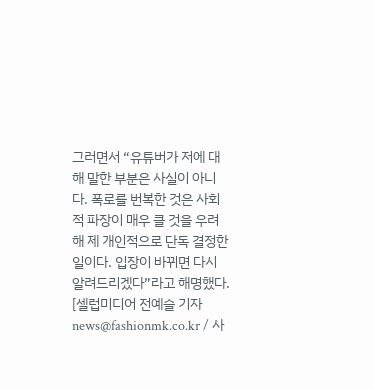그러면서 “유튜버가 저에 대해 말한 부분은 사실이 아니다. 폭로를 번복한 것은 사회적 파장이 매우 클 것을 우려해 제 개인적으로 단독 결정한 일이다. 입장이 바뀌면 다시 알려드리겠다”라고 해명했다.
[셀럽미디어 전예슬 기자 news@fashionmk.co.kr / 사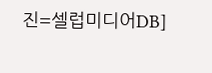진=셀럽미디어DB]